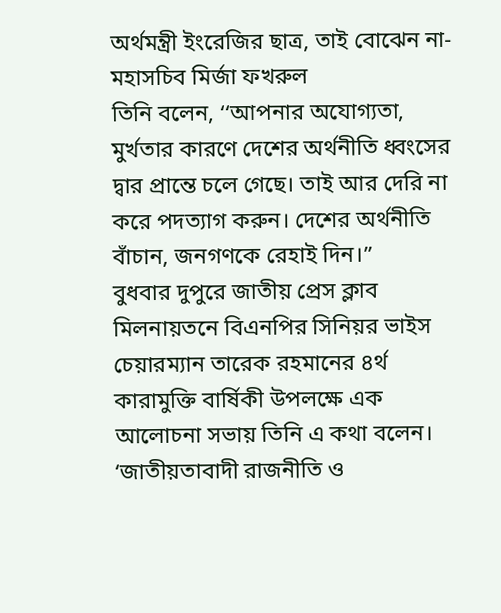অর্থমন্ত্রী ইংরেজির ছাত্র, তাই বোঝেন না-মহাসচিব মির্জা ফখরুল
তিনি বলেন, ‘‘আপনার অযোগ্যতা, মুর্খতার কারণে দেশের অর্থনীতি ধ্বংসের দ্বার প্রান্তে চলে গেছে। তাই আর দেরি না করে পদত্যাগ করুন। দেশের অর্থনীতি বাঁচান, জনগণকে রেহাই দিন।”
বুধবার দুপুরে জাতীয় প্রেস ক্লাব মিলনায়তনে বিএনপির সিনিয়র ভাইস চেয়ারম্যান তারেক রহমানের ৪র্থ কারামুক্তি বার্ষিকী উপলক্ষে এক আলোচনা সভায় তিনি এ কথা বলেন।
‘জাতীয়তাবাদী রাজনীতি ও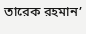তারেক রহমান’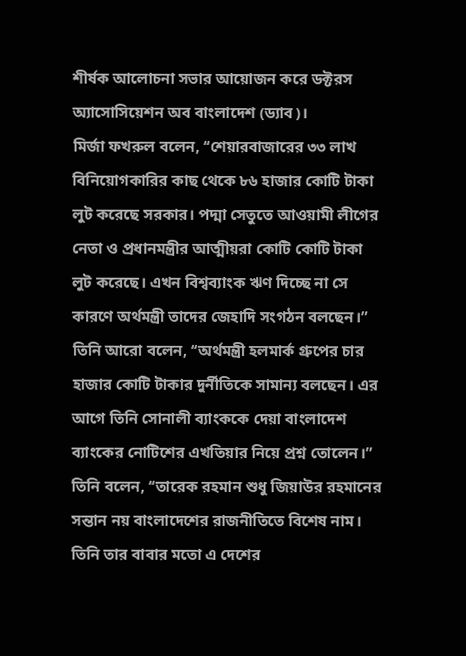শীর্ষক আলোচনা সভার আয়োজন করে ডক্টরস অ্যাসোসিয়েশন অব বাংলাদেশ (ড্যাব)।
মির্জা ফখরুল বলেন, ‘‘শেয়ারবাজারের ৩৩ লাখ বিনিয়োগকারির কাছ থেকে ৮৬ হাজার কোটি টাকা লুট করেছে সরকার। পদ্মা সেতুতে আওয়ামী লীগের নেতা ও প্রধানমন্ত্রীর আত্মীয়রা কোটি কোটি টাকা লুট করেছে। এখন বিশ্বব্যাংক ঋণ দিচ্ছে না সে কারণে অর্থমন্ত্রী তাদের জেহাদি সংগঠন বলছেন।”
তিনি আরো বলেন, ‘‘অর্থমন্ত্রী হলমার্ক গ্রুপের চার হাজার কোটি টাকার দুর্নীতিকে সামান্য বলছেন। এর আগে তিনি সোনালী ব্যাংককে দেয়া বাংলাদেশ ব্যাংকের নোটিশের এখতিয়ার নিয়ে প্রশ্ন তোলেন।”
তিনি বলেন, ‘‘তারেক রহমান শুধু জিয়াউর রহমানের সন্তান নয় বাংলাদেশের রাজনীতিতে বিশেষ নাম। তিনি তার বাবার মতো এ দেশের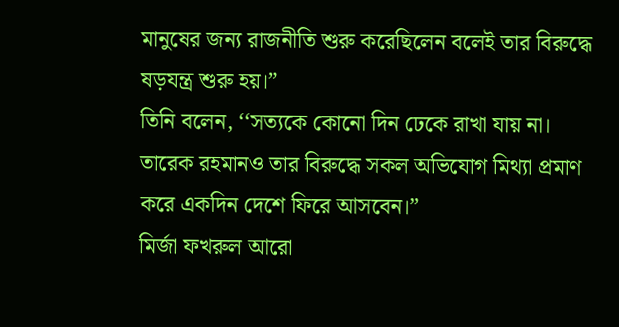মানুষের জন্য রাজনীতি শুরু করেছিলেন বলেই তার বিরুদ্ধে ষড়যন্ত্র শুরু হয়।”
তিনি বলেন, ‘‘সত্যকে কোনো দিন ঢেকে রাখা যায় না। তারেক রহমানও তার বিরুদ্ধে সকল অভিযোগ মিথ্যা প্রমাণ করে একদিন দেশে ফিরে আসবেন।”
মির্জা ফখরুল আরো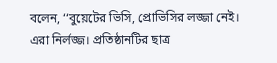বলেন, ‘‘বুয়েটের ভিসি, প্রোভিসির লজ্জা নেই। এরা নির্লজ্জ। প্রতিষ্ঠানটির ছাত্র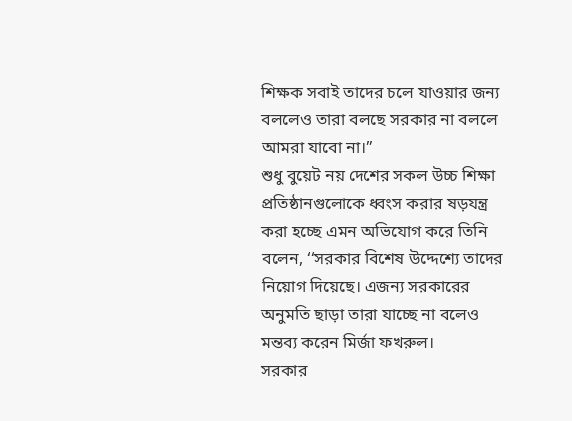শিক্ষক সবাই তাদের চলে যাওয়ার জন্য বললেও তারা বলছে সরকার না বললে আমরা যাবো না।”
শুধু বুয়েট নয় দেশের সকল উচ্চ শিক্ষা প্রতিষ্ঠানগুলোকে ধ্বংস করার ষড়যন্ত্র করা হচ্ছে এমন অভিযোগ করে তিনি বলেন, ‘‘সরকার বিশেষ উদ্দেশ্যে তাদের নিয়োগ দিয়েছে। এজন্য সরকারের অনুমতি ছাড়া তারা যাচ্ছে না বলেও মন্তব্য করেন মির্জা ফখরুল।
সরকার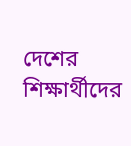দেশের শিক্ষার্থীদের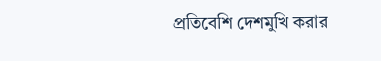প্রতিবেশি দেশমুখি করার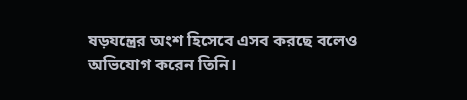ষড়যন্ত্রের অংশ হিসেবে এসব করছে বলেও অভিযোগ করেন তিনি।